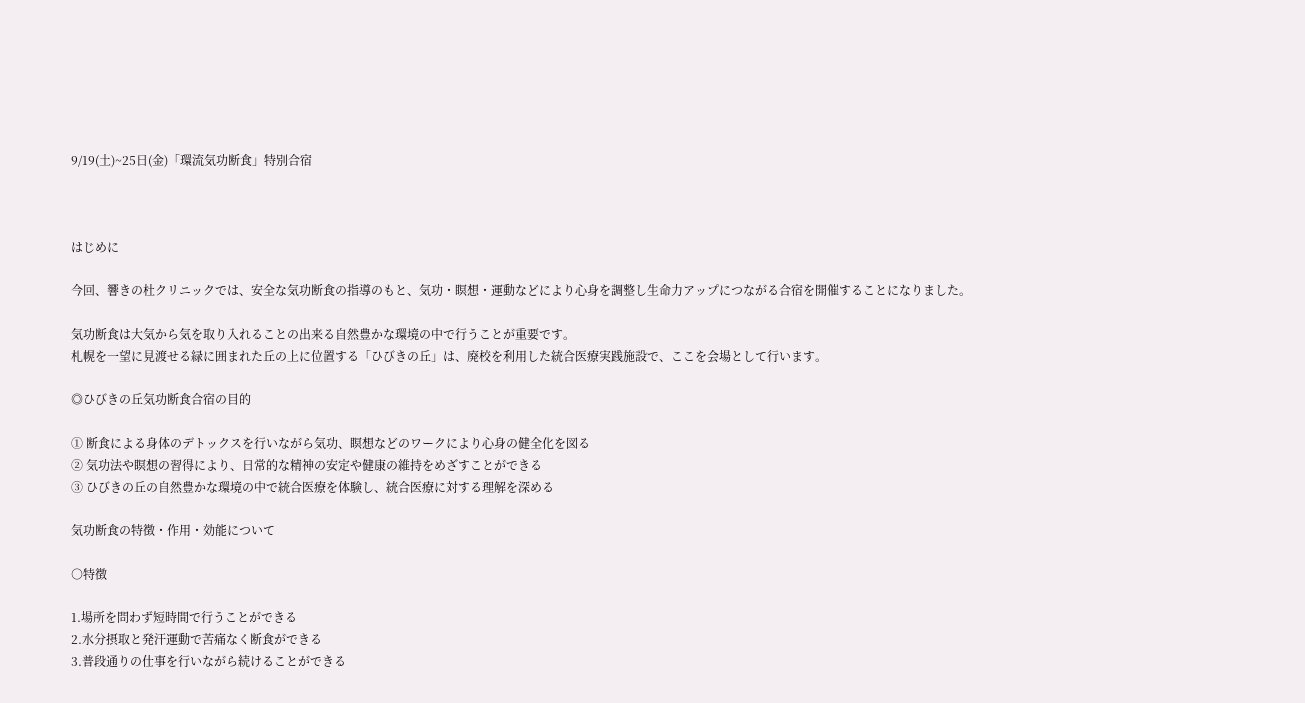9/19(土)~25日(金)「環流気功断食」特別合宿



はじめに

今回、響きの杜クリニックでは、安全な気功断食の指導のもと、気功・瞑想・運動などにより心身を調整し生命力アップにつながる合宿を開催することになりました。

気功断食は大気から気を取り入れることの出来る自然豊かな環境の中で行うことが重要です。
札幌を一望に見渡せる緑に囲まれた丘の上に位置する「ひびきの丘」は、廃校を利用した統合医療実践施設で、ここを会場として行います。

◎ひびきの丘気功断食合宿の目的

① 断食による身体のデトックスを行いながら気功、瞑想などのワークにより心身の健全化を図る
② 気功法や瞑想の習得により、日常的な精神の安定や健康の維持をめざすことができる
③ ひびきの丘の自然豊かな環境の中で統合医療を体験し、統合医療に対する理解を深める

気功断食の特徴・作用・効能について

○特徴

1.場所を問わず短時間で行うことができる
2.水分摂取と発汗運動で苦痛なく断食ができる
3.普段通りの仕事を行いながら続けることができる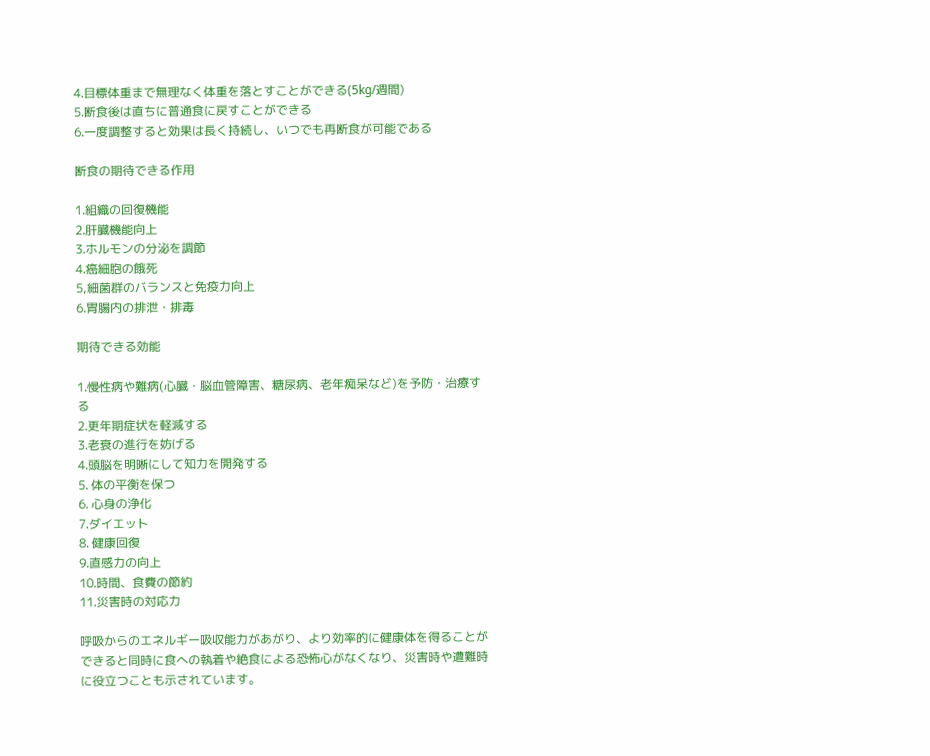4.目標体重まで無理なく体重を落とすことができる(5kg/週間)
5.断食後は直ちに普通食に戻すことができる
6.一度調整すると効果は長く持続し、いつでも再断食が可能である

断食の期待できる作用

1.組織の回復機能
2.肝臓機能向上
3.ホルモンの分泌を調節
4.癌細胞の餓死
5,細菌群のバランスと免疫力向上
6.胃腸内の排泄・排毒

期待できる効能

1.慢性病や難病(心臓・脳血管障害、糖尿病、老年痴呆など)を予防・治療する
2.更年期症状を軽減する
3.老衰の進行を妨げる
4.頭脳を明晰にして知力を開発する
5. 体の平衡を保つ
6. 心身の浄化
7.ダイエット
8. 健康回復
9.直感力の向上
10.時間、食費の節約
11.災害時の対応力

呼吸からのエネルギー吸収能力があがり、より効率的に健康体を得ることができると同時に食への執着や絶食による恐怖心がなくなり、災害時や遭難時に役立つことも示されています。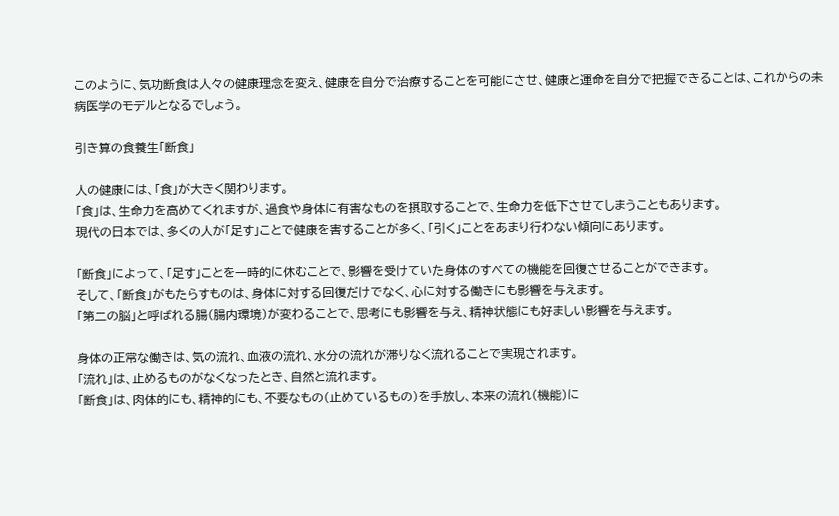このように、気功断食は人々の健康理念を変え、健康を自分で治療することを可能にさせ、健康と運命を自分で把握できることは、これからの未病医学のモデルとなるでしょう。

引き算の食養生「断食」

人の健康には、「食」が大きく関わります。
「食」は、生命力を高めてくれますが、過食や身体に有害なものを摂取することで、生命力を低下させてしまうこともあります。
現代の日本では、多くの人が「足す」ことで健康を害することが多く、「引く」ことをあまり行わない傾向にあります。

「断食」によって、「足す」ことを一時的に休むことで、影響を受けていた身体のすべての機能を回復させることができます。
そして、「断食」がもたらすものは、身体に対する回復だけでなく、心に対する働きにも影響を与えます。
「第二の脳」と呼ばれる腸(腸内環境)が変わることで、思考にも影響を与え、精神状態にも好ましい影響を与えます。

身体の正常な働きは、気の流れ、血液の流れ、水分の流れが滞りなく流れることで実現されます。
「流れ」は、止めるものがなくなったとき、自然と流れます。
「断食」は、肉体的にも、精神的にも、不要なもの(止めているもの)を手放し、本来の流れ(機能)に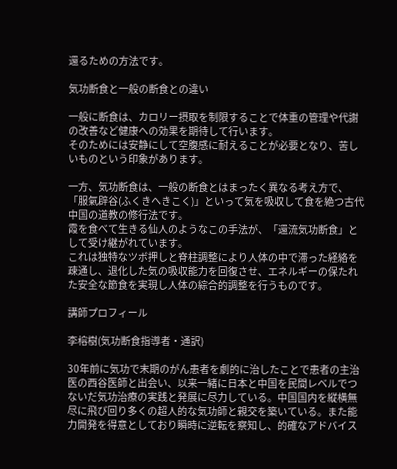還るための方法です。

気功断食と一般の断食との違い

一般に断食は、カロリー摂取を制限することで体重の管理や代謝の改善など健康への効果を期待して行います。
そのためには安静にして空腹感に耐えることが必要となり、苦しいものという印象があります。

一方、気功断食は、一般の断食とはまったく異なる考え方で、「服氣辟谷(ふくきへきこく)」といって気を吸収して食を絶つ古代中国の道教の修行法です。
霞を食べて生きる仙人のようなこの手法が、「還流気功断食」として受け継がれています。
これは独特なツボ押しと脊柱調整により人体の中で滞った経絡を疎通し、退化した気の吸収能力を回復させ、エネルギーの保たれた安全な節食を実現し人体の綜合的調整を行うものです。

講師プロフィール

李榕樹(気功断食指導者・通訳)

30年前に気功で末期のがん患者を劇的に治したことで患者の主治医の西谷医師と出会い、以来一緒に日本と中国を民間レベルでつないだ気功治療の実践と発展に尽力している。中国国内を縦横無尽に飛び回り多くの超人的な気功師と親交を築いている。また能力開発を得意としており瞬時に逆転を察知し、的確なアドバイス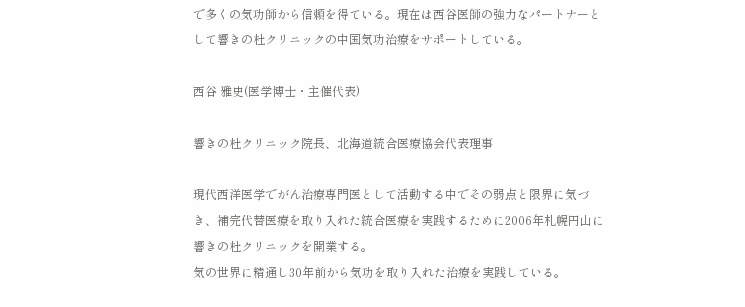で多くの気功師から信頼を得ている。現在は西谷医師の強力なパートナーとして響きの杜クリニックの中国気功治療をサポートしている。

西谷 雅史(医学博士・主催代表)

響きの杜クリニック院長、北海道統合医療協会代表理事

現代西洋医学でがん治療専門医として活動する中でその弱点と限界に気づき、補完代替医療を取り入れた統合医療を実践するために2006年札幌円山に響きの杜クリニックを開業する。
気の世界に精通し30年前から気功を取り入れた治療を実践している。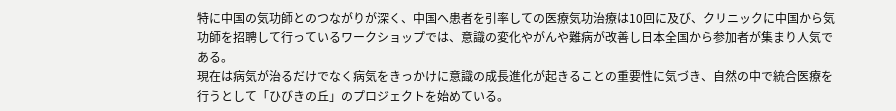特に中国の気功師とのつながりが深く、中国へ患者を引率しての医療気功治療は10回に及び、クリニックに中国から気功師を招聘して行っているワークショップでは、意識の変化やがんや難病が改善し日本全国から参加者が集まり人気である。
現在は病気が治るだけでなく病気をきっかけに意識の成長進化が起きることの重要性に気づき、自然の中で統合医療を行うとして「ひびきの丘」のプロジェクトを始めている。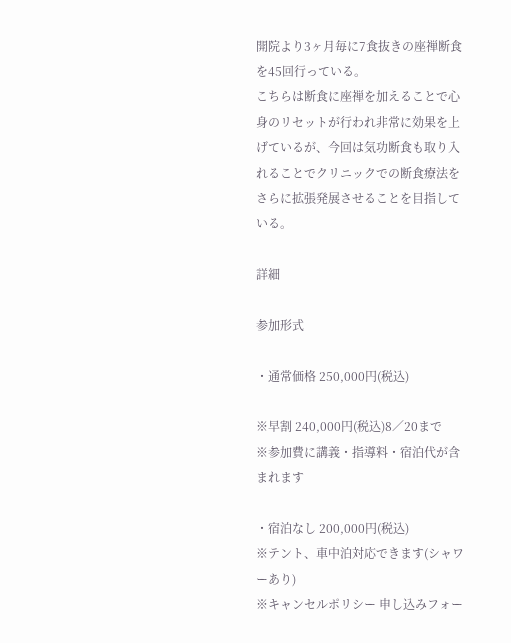開院より3ヶ月毎に7食抜きの座禅断食を45回行っている。
こちらは断食に座禅を加えることで心身のリセットが行われ非常に効果を上げているが、今回は気功断食も取り入れることでクリニックでの断食療法をさらに拡張発展させることを目指している。

詳細

参加形式

・通常価格 250,000円(税込)

※早割 240,000円(税込)8∕20まで
※参加費に講義・指導料・宿泊代が含まれます

・宿泊なし 200,000円(税込)
※テント、⾞中泊対応できます(シャワーあり)
※キャンセルポリシー 申し込みフォー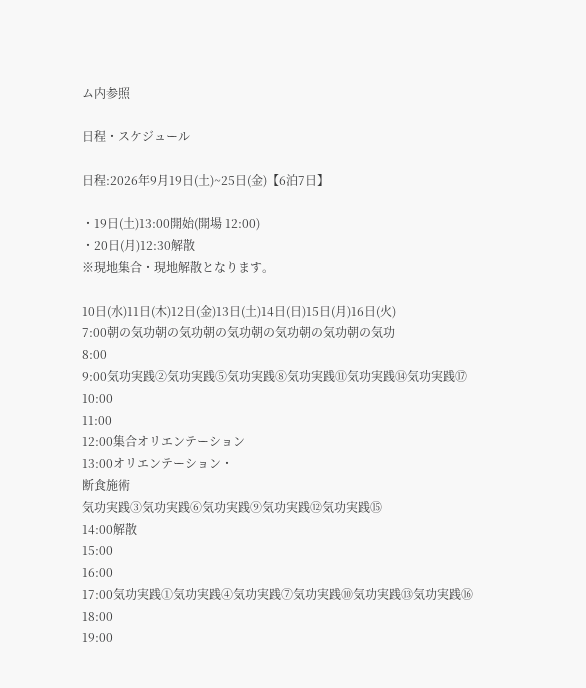ム内参照

日程・スケジュール

日程:2026年9月19日(土)~25日(金)【6泊7日】

・19日(土)13:00開始(開場 12:00)
・20日(月)12:30解散
※現地集合・現地解散となります。

10日(水)11日(木)12日(金)13日(土)14日(日)15日(月)16日(火)
7:00朝の気功朝の気功朝の気功朝の気功朝の気功朝の気功
8:00
9:00気功実践②気功実践⑤気功実践⑧気功実践⑪気功実践⑭気功実践⑰
10:00
11:00
12:00集合オリエンテーション
13:00オリエンテーション・
断食施術
気功実践③気功実践⑥気功実践⑨気功実践⑫気功実践⑮
14:00解散
15:00
16:00
17:00気功実践①気功実践④気功実践⑦気功実践⑩気功実践⑬気功実践⑯
18:00
19:00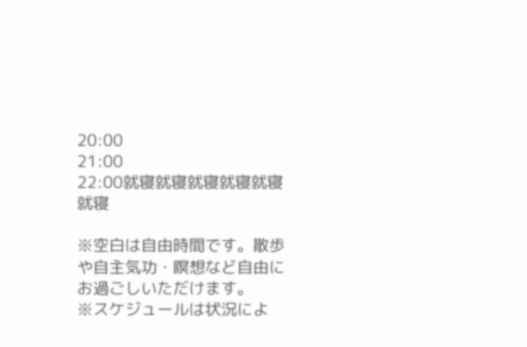20:00
21:00
22:00就寝就寝就寝就寝就寝就寝

※空白は自由時間です。散歩や自主気功・瞑想など自由にお過ごしいただけます。
※スケジュールは状況によ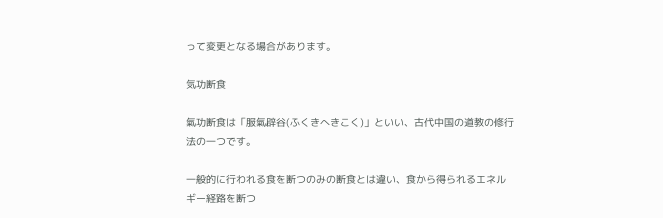って変更となる場合があります。

気功断食

氣功断食は「服氣辟谷(ふくきへきこく)」といい、古代中国の道教の修行法の一つです。

一般的に行われる食を断つのみの断食とは違い、食から得られるエネルギー経路を断つ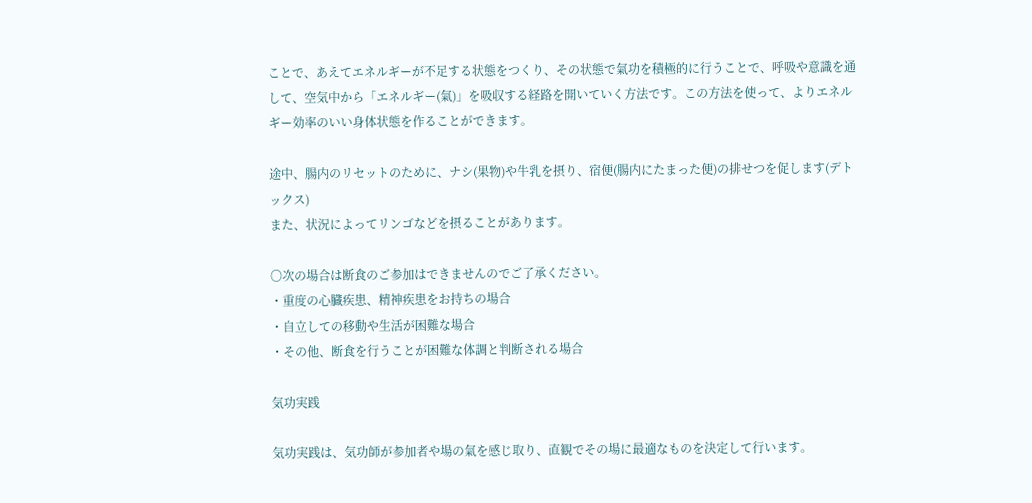ことで、あえてエネルギーが不足する状態をつくり、その状態で氣功を積極的に行うことで、呼吸や意識を通して、空気中から「エネルギー(氣)」を吸収する経路を開いていく方法です。この方法を使って、よりエネルギー効率のいい身体状態を作ることができます。

途中、腸内のリセットのために、ナシ(果物)や牛乳を摂り、宿便(腸内にたまった便)の排せつを促します(デトックス)
また、状況によってリンゴなどを摂ることがあります。

〇次の場合は断食のご参加はできませんのでご了承ください。
・重度の心臓疾患、精神疾患をお持ちの場合
・自立しての移動や生活が困難な場合
・その他、断食を行うことが困難な体調と判断される場合

気功実践

気功実践は、気功師が参加者や場の氣を感じ取り、直観でその場に最適なものを決定して行います。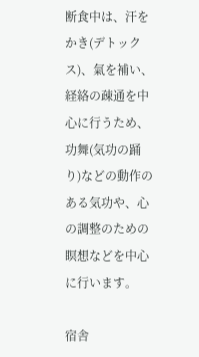断食中は、汗をかき(デトックス)、氣を補い、経絡の疎通を中心に行うため、功舞(気功の踊り)などの動作のある気功や、心の調整のための瞑想などを中心に行います。

宿舎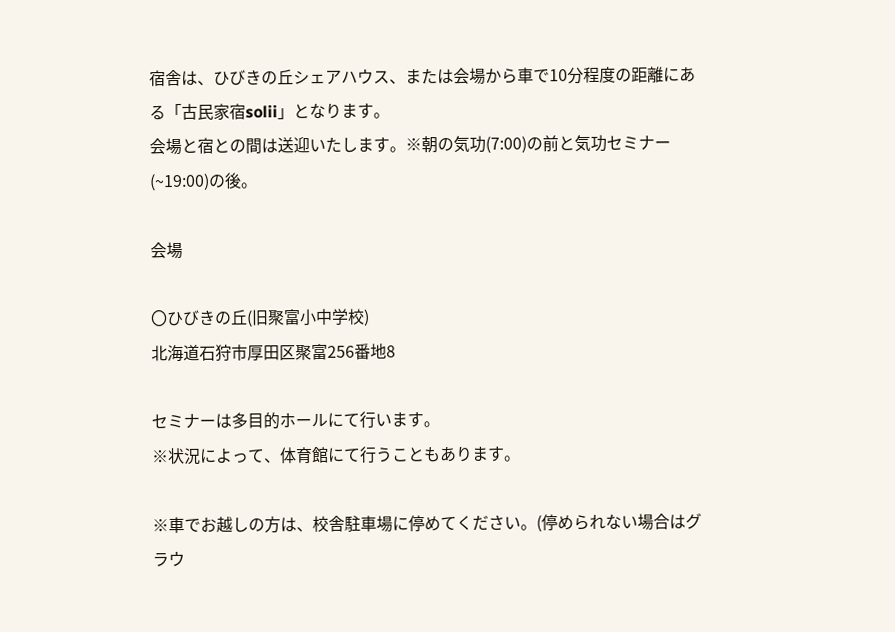宿舎は、ひびきの丘シェアハウス、または会場から車で10分程度の距離にある「古民家宿solii」となります。
会場と宿との間は送迎いたします。※朝の気功(7:00)の前と気功セミナー(~19:00)の後。

会場

〇ひびきの丘(旧聚富小中学校)
北海道石狩市厚田区聚富256番地8

セミナーは多目的ホールにて行います。
※状況によって、体育館にて行うこともあります。

※車でお越しの方は、校舎駐車場に停めてください。(停められない場合はグラウ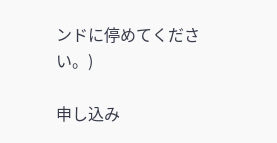ンドに停めてください。)

申し込み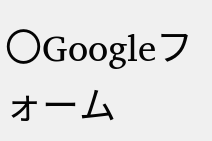〇Googleフォーム